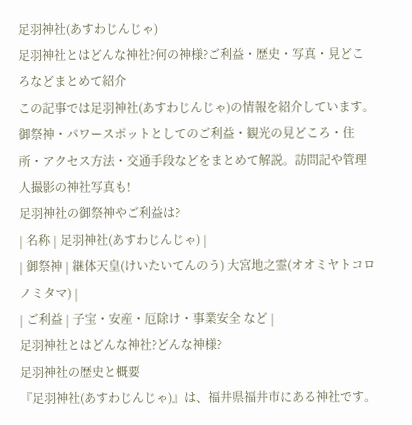足羽神社(あすわじんじゃ)
足羽神社とはどんな神社?何の神様?ご利益・歴史・写真・見どころなどまとめて紹介
この記事では足羽神社(あすわじんじゃ)の情報を紹介しています。御祭神・パワースポットとしてのご利益・観光の見どころ・住所・アクセス方法・交通手段などをまとめて解説。訪問記や管理人撮影の神社写真も!
足羽神社の御祭神やご利益は?
| 名称 | 足羽神社(あすわじんじゃ) |
| 御祭神 | 継体天皇(けいたいてんのう) 大宮地之霊(オオミヤトコロノミタマ) |
| ご利益 | 子宝・安産・厄除け・事業安全 など |
足羽神社とはどんな神社?どんな神様?
足羽神社の歴史と概要
『足羽神社(あすわじんじゃ)』は、福井県福井市にある神社です。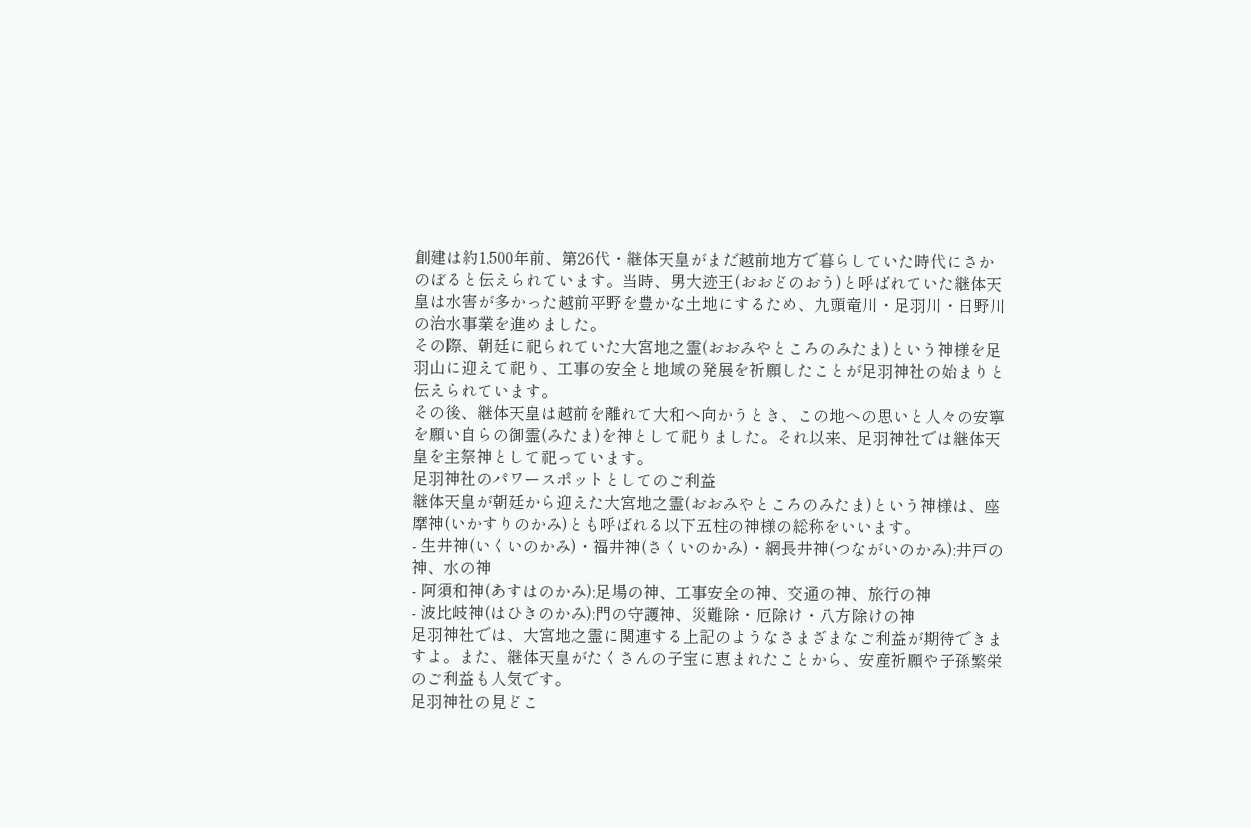創建は約1,500年前、第26代・継体天皇がまだ越前地方で暮らしていた時代にさかのぼると伝えられています。当時、男大迹王(おおどのおう)と呼ばれていた継体天皇は水害が多かった越前平野を豊かな土地にするため、九頭竜川・足羽川・日野川の治水事業を進めました。
その際、朝廷に祀られていた大宮地之霊(おおみやところのみたま)という神様を足羽山に迎えて祀り、工事の安全と地域の発展を祈願したことが足羽神社の始まりと伝えられています。
その後、継体天皇は越前を離れて大和へ向かうとき、この地への思いと人々の安寧を願い自らの御霊(みたま)を神として祀りました。それ以来、足羽神社では継体天皇を主祭神として祀っています。
足羽神社のパワースポットとしてのご利益
継体天皇が朝廷から迎えた大宮地之霊(おおみやところのみたま)という神様は、座摩神(いかすりのかみ)とも呼ばれる以下五柱の神様の総称をいいます。
- 生井神(いくいのかみ)・福井神(さくいのかみ)・網長井神(つながいのかみ):井戸の神、水の神
- 阿須和神(あすはのかみ):足場の神、工事安全の神、交通の神、旅行の神
- 波比岐神(はひきのかみ):門の守護神、災難除・厄除け・八方除けの神
足羽神社では、大宮地之霊に関連する上記のようなさまざまなご利益が期待できますよ。また、継体天皇がたくさんの子宝に恵まれたことから、安産祈願や子孫繁栄のご利益も人気です。
足羽神社の見どこ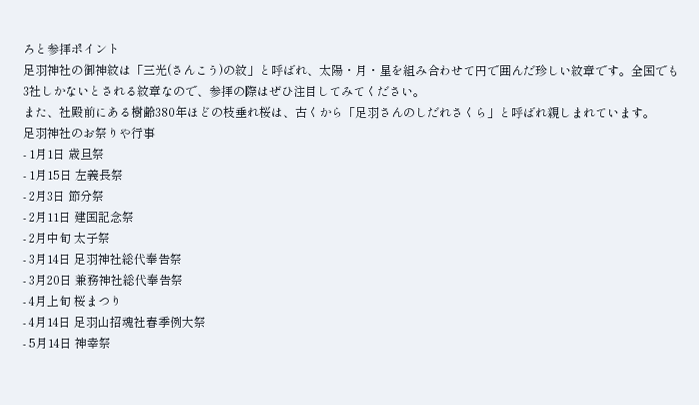ろと参拝ポイント
足羽神社の御神紋は「三光(さんこう)の紋」と呼ばれ、太陽・月・星を組み合わせて円で囲んだ珍しい紋章です。全国でも3社しかないとされる紋章なので、参拝の際はぜひ注目してみてください。
また、社殿前にある樹齢380年ほどの枝垂れ桜は、古くから「足羽さんのしだれさくら」と呼ばれ親しまれています。
足羽神社のお祭りや行事
- 1月1日 歳旦祭
- 1月15日 左義長祭
- 2月3日 節分祭
- 2月11日 建国記念祭
- 2月中旬 太子祭
- 3月14日 足羽神社総代奉告祭
- 3月20日 兼務神社総代奉告祭
- 4月上旬 桜まつり
- 4月14日 足羽山招魂社春季例大祭
- 5月14日 神幸祭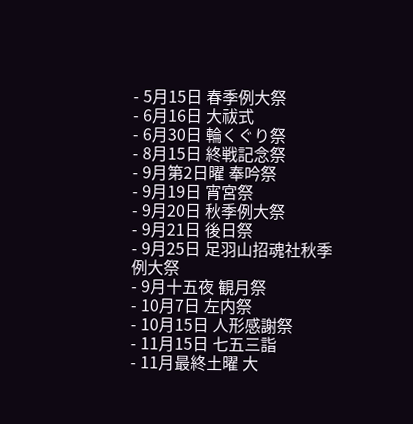- 5月15日 春季例大祭
- 6月16日 大祓式
- 6月30日 輪くぐり祭
- 8月15日 終戦記念祭
- 9月第2日曜 奉吟祭
- 9月19日 宵宮祭
- 9月20日 秋季例大祭
- 9月21日 後日祭
- 9月25日 足羽山招魂社秋季例大祭
- 9月十五夜 観月祭
- 10月7日 左内祭
- 10月15日 人形感謝祭
- 11月15日 七五三詣
- 11月最終土曜 大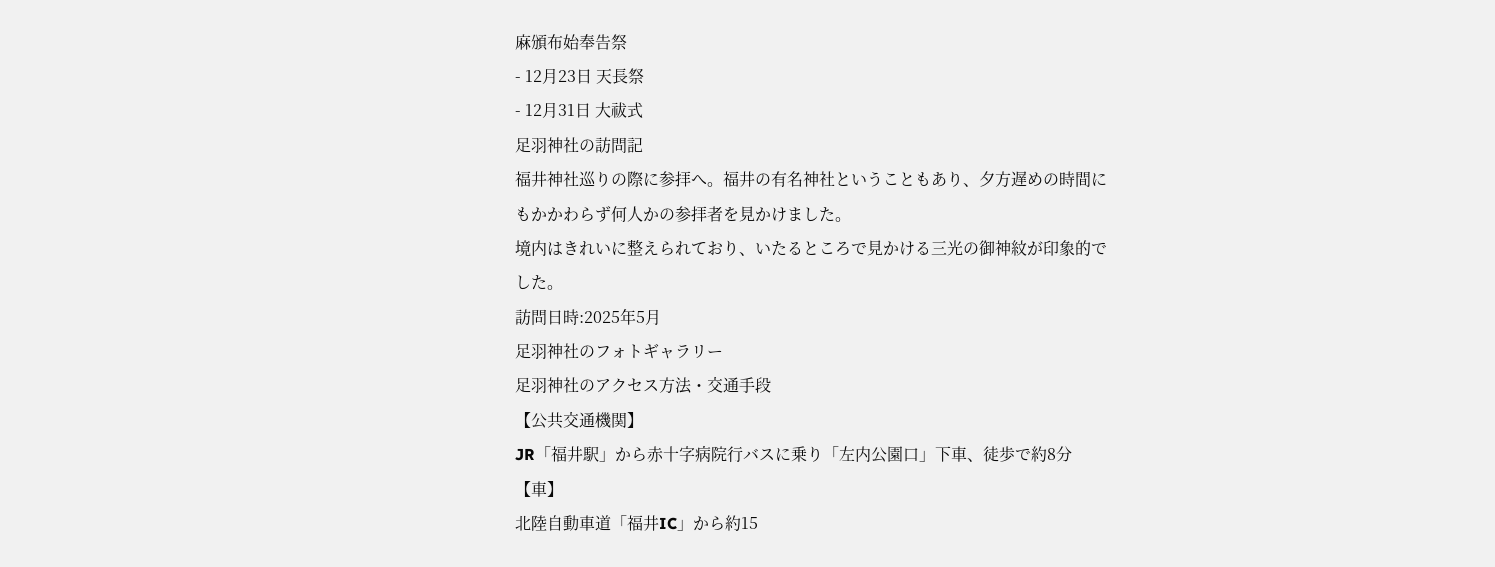麻頒布始奉告祭
- 12月23日 天長祭
- 12月31日 大祓式
足羽神社の訪問記
福井神社巡りの際に参拝へ。福井の有名神社ということもあり、夕方遅めの時間にもかかわらず何人かの参拝者を見かけました。
境内はきれいに整えられており、いたるところで見かける三光の御神紋が印象的でした。
訪問日時:2025年5月
足羽神社のフォトギャラリー
足羽神社のアクセス方法・交通手段
【公共交通機関】
JR「福井駅」から赤十字病院行バスに乗り「左内公園口」下車、徒歩で約8分
【車】
北陸自動車道「福井IC」から約15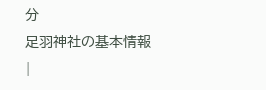分
足羽神社の基本情報
|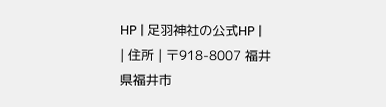HP | 足羽神社の公式HP |
| 住所 | 〒918-8007 福井県福井市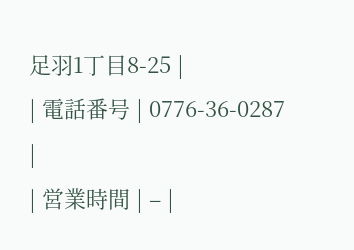足羽1丁目8-25 |
| 電話番号 | 0776-36-0287 |
| 営業時間 | – |